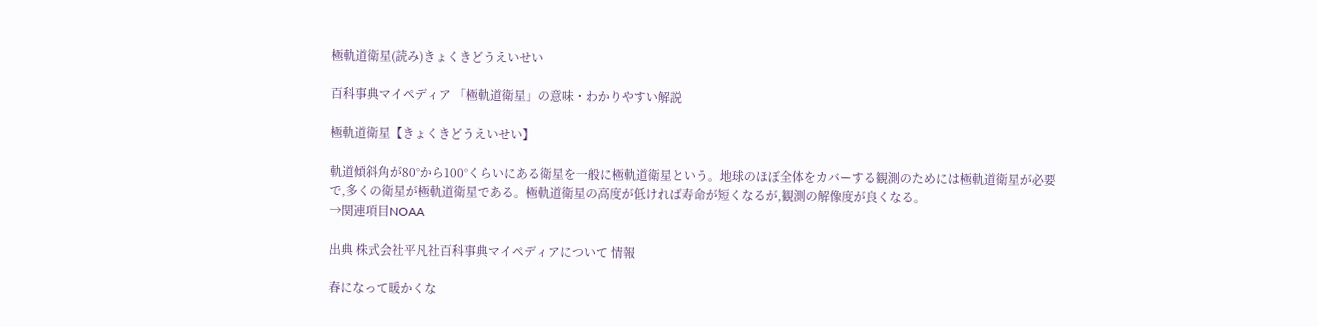極軌道衛星(読み)きょくきどうえいせい

百科事典マイペディア 「極軌道衛星」の意味・わかりやすい解説

極軌道衛星【きょくきどうえいせい】

軌道傾斜角が80°から100°くらいにある衛星を一般に極軌道衛星という。地球のほぼ全体をカバーする観測のためには極軌道衛星が必要で,多くの衛星が極軌道衛星である。極軌道衛星の高度が低ければ寿命が短くなるが,観測の解像度が良くなる。
→関連項目NOAA

出典 株式会社平凡社百科事典マイペディアについて 情報

春になって暖かくな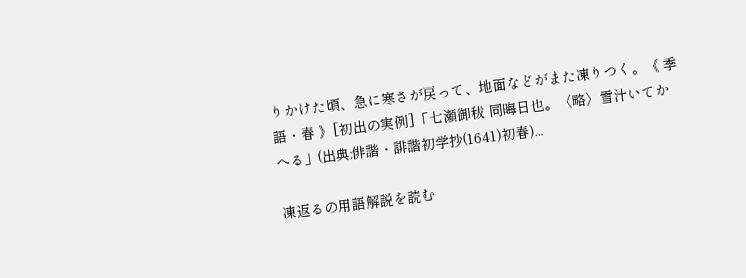りかけた頃、急に寒さが戻って、地面などがまた凍りつく。《 季語・春 》[初出の実例]「七瀬御秡 同晦日也。〈略〉雪汁いてかへる」(出典:俳諧・誹諧初学抄(1641)初春)...

凍返るの用語解説を読む